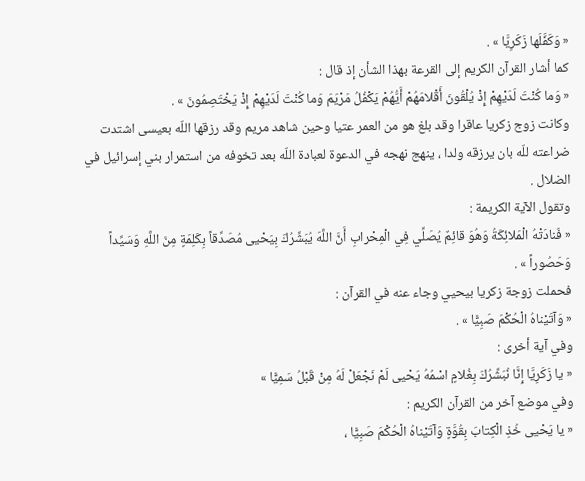« وَكَفَّلَها زَكَرِيَّا » .
كما أشار القرآن الكريم إلى القرعة بهذا الشأن إذ قال :
« وَما كُنْتَ لَدَيْهِمْ إِذْ يُلْقُونَ أَقْلامَهُمْ أَيُّهُمْ يَكْفُلُ مَرْيَمَ وَما كُنْتَ لَدَيْهِمْ إِذْ يَخْتَصِمُونَ » .
وكانت زوج زكريا عاقرا وقد بلغ هو من العمر عتيا وحين شاهد مريم وقد رزقها اللّه بعيسى اشتدت ضراعته للّه بان يرزقه ولدا ، ينهج نهجه في الدعوة لعبادة اللّه بعد تخوفه من استمرار بني إسرائيل في الضلال .
وتقول الآية الكريمة :
« فَنادَتْهُ الْمَلائِكَةُ وَهُوَ قائِمٌ يُصَلِّي فِي الْمِحْرابِ أَنَّ اللَّهَ يُبَشِّرُكَ بِيَحْيى مُصَدِّقاً بِكَلِمَةٍ مِنَ اللَّهِ وَسَيِّداً وَحَصُوراً » .
فحملت زوجة زكريا بيحيي وجاء عنه في القرآن :
« وَآتَيْناهُ الْحُكْمَ صَبِيًّا » .
وفي آية أخرى :
« يا زَكَرِيَّا إِنَّا نُبَشِّرُكَ بِغُلامٍ اسْمُهُ يَحْيى لَمْ نَجْعَلْ لَهُ مِنْ قَبْلُ سَمِيًّا »
وفي موضع آخر من القرآن الكريم :
« يا يَحْيى خُذِ الْكِتابَ بِقُوَّةٍ وَآتَيْناهُ الْحُكْمَ صَبِيًّا ،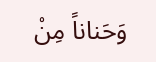وَحَناناً مِنْ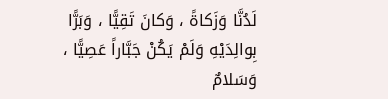لَدُنَّا وَزَكاةً ، وَكانَ تَقِيًّا ، وَبَرًّا بِوالِدَيْهِ وَلَمْ يَكُنْ جَبَّاراً عَصِيًّا ، وَسَلامٌ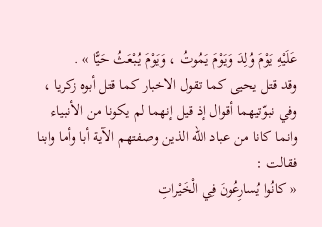عَلَيْهِ يَوْمَ وُلِدَ وَيَوْمَ يَمُوتُ ، وَيَوْمَ يُبْعَثُ حَيًّا » .
وقد قتل يحيى كما تقول الاخبار كما قتل أبوه زكريا ، وفي نبوّتيهما أقوال إذ قيل إنهما لم يكونا من الأنبياء وانما كانا من عباد اللّه الذين وصفتهم الآية أبا وأما وابنا فقالت :
« كانُوا يُسارِعُونَ فِي الْخَيْراتِ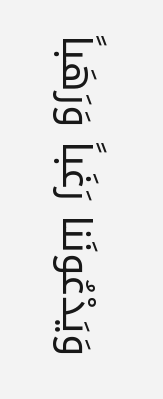وَيَدْعُونَنا رَغَباً وَرَهَباً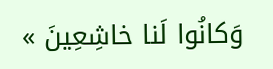وَكانُوا لَنا خاشِعِينَ »